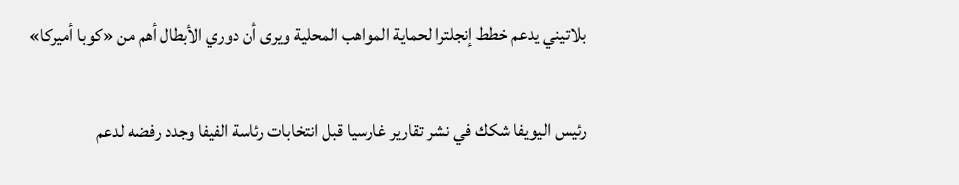بلاتيني يدعم خطط إنجلترا لحماية المواهب المحلية ويرى أن دوري الأبطال أهم من «كوبا أميركا»

رئيس اليويفا شكك في نشر تقارير غارسيا قبل انتخابات رئاسة الفيفا وجدد رفضه لدعم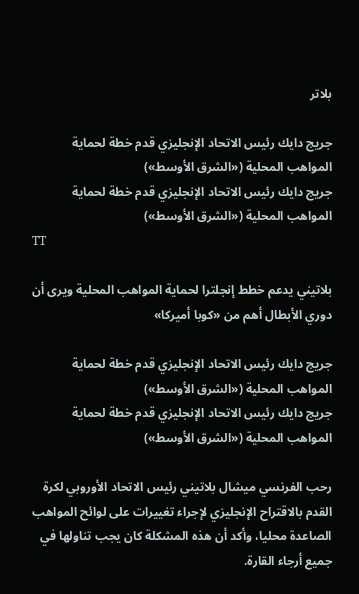بلاتر

جريج دايك رئيس الاتحاد الإنجليزي قدم خطة لحماية المواهب المحلية («الشرق الأوسط»)
جريج دايك رئيس الاتحاد الإنجليزي قدم خطة لحماية المواهب المحلية («الشرق الأوسط»)
TT

بلاتيني يدعم خطط إنجلترا لحماية المواهب المحلية ويرى أن دوري الأبطال أهم من «كوبا أميركا»

جريج دايك رئيس الاتحاد الإنجليزي قدم خطة لحماية المواهب المحلية («الشرق الأوسط»)
جريج دايك رئيس الاتحاد الإنجليزي قدم خطة لحماية المواهب المحلية («الشرق الأوسط»)

رحب الفرنسي ميشال بلاتيني رئيس الاتحاد الأوروبي لكرة القدم بالاقتراح الإنجليزي لإجراء تغييرات على لوائح المواهب الصاعدة محليا، وأكد أن هذه المشكلة كان يجب تناولها في جميع أرجاء القارة.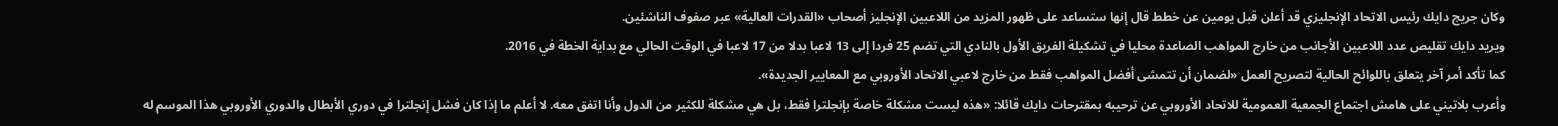وكان جريج دايك رئيس الاتحاد الإنجليزي قد أعلن قبل يومين عن خطط قال إنها ستساعد على ظهور المزيد من اللاعبين الإنجليز أصحاب «القدرات العالية» عبر صفوف الناشئين.
ويريد دايك تقليص عدد اللاعبين الأجانب من خارج المواهب الصاعدة محليا في تشكيلة الفريق الأول بالنادي التي تضم 25 فردا إلى 13 لاعبا بدلا من 17 لاعبا في الوقت الحالي مع بداية الخطة في 2016.
كما تأكد أمر آخر يتعلق باللوائح الحالية لتصريح العمل «لضمان أن تتمشى أفضل المواهب فقط من خارج لاعبي الاتحاد الأوروبي مع المعايير الجديدة».
وأعرب بلاتيني على هامش اجتماع الجمعية العمومية للاتحاد الأوروبي عن ترحيبه بمقترحات دايك قائلا: «هذه ليست مشكلة خاصة بإنجلترا فقط، بل هي مشكلة للكثير من الدول وأنا اتفق معه. لا أعلم ما إذا كان فشل إنجلترا في دوري الأبطال والدوري الأوروبي هذا الموسم له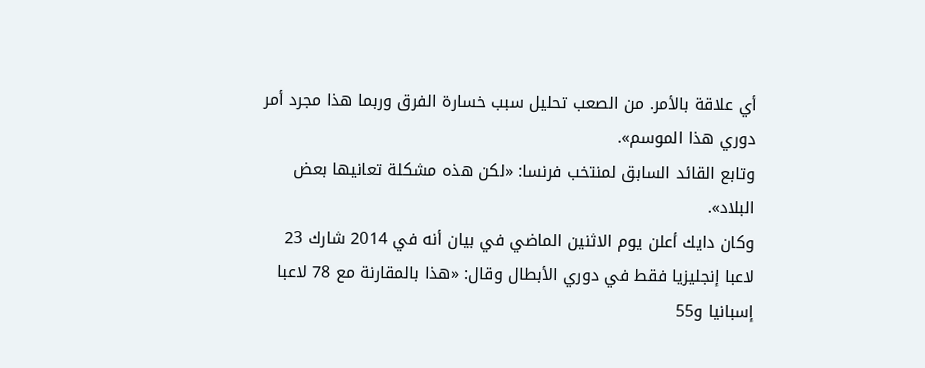أي علاقة بالأمر. من الصعب تحليل سبب خسارة الفرق وربما هذا مجرد أمر دوري هذا الموسم».
وتابع القائد السابق لمنتخب فرنسا: «لكن هذه مشكلة تعانيها بعض البلاد».
وكان دايك أعلن يوم الاثنين الماضي في بيان أنه في 2014 شارك 23 لاعبا إنجليزيا فقط في دوري الأبطال وقال: «هذا بالمقارنة مع 78 لاعبا إسبانيا و55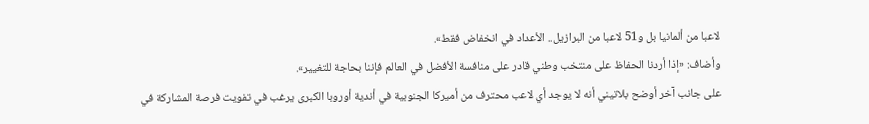لاعبا من ألمانيا بل و51 لاعبا من البرازيل.. الأعداد في انخفاض فقط».
وأضاف: «إذا أردنا الحفاظ على منتخب وطني قادر على منافسة الأفضل في العالم فإننا بحاجة للتغيير».
على جانب آخر أوضح بلاتيني أنه لا يوجد أي لاعب محترف من أميركا الجنوبية في أندية أوروبا الكبرى يرغب في تفويت فرصة المشاركة في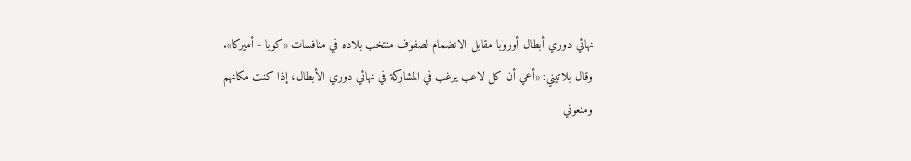نهائي دوري أبطال أوروبا مقابل الانضمام لصفوف منتخب بلاده في منافسات «كوبا - أميركا».
وقال بلاتيني: «أعي أن كل لاعب يرغب في المشاركة في نهائي دوري الأبطال، إذا كنت مكانهم ومنعوني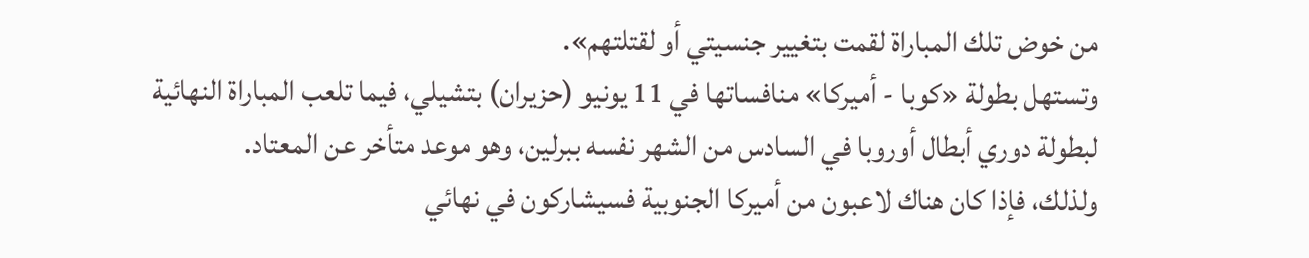من خوض تلك المباراة لقمت بتغيير جنسيتي أو لقتلتهم».
وتستهل بطولة «كوبا - أميركا» منافساتها في 11 يونيو (حزيران) بتشيلي، فيما تلعب المباراة النهائية لبطولة دوري أبطال أوروبا في السادس من الشهر نفسه ببرلين، وهو موعد متأخر عن المعتاد.
ولذلك، فإذا كان هناك لاعبون من أميركا الجنوبية فسيشاركون في نهائي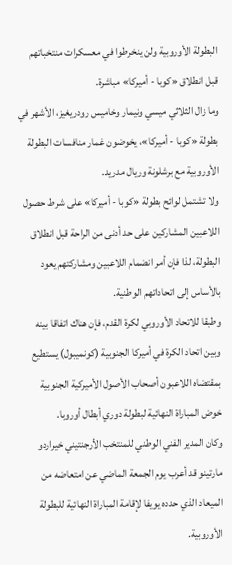البطولة الأوروبية ولن ينخرطوا في معسكرات منتخباتهم قبل انطلاق «كوبا - أميركا» مباشرة.
وما زال الثلاثي ميسي ونيمار وخاميس رودريغيز، الأشهر في بطولة «كوبا - أميركا»، يخوضون غمار منافسات البطولة الأوروبية مع برشلونة وريال مدريد.
ولا تشتمل لوائح بطولة «كوبا - أميركا» على شرط حصول اللاعبين المشاركين على حد أدنى من الراحة قبل انطلاق البطولة، لذا فإن أمر انضمام اللاعبين ومشاركتهم يعود بالأساس إلى اتحاداتهم الوطنية.
وطبقا للاتحاد الأوروبي لكرة القدم، فإن هناك اتفاقا بينه وبين اتحاد الكرة في أميركا الجنوبية (كونميبول) يستطيع بمقتضاه اللاعبون أصحاب الأصول الأميركية الجنوبية خوض المباراة النهائية لبطولة دوري أبطال أوروبا.
وكان المدير الفني الوطني للمنتخب الأرجنتيني خيراردو مارتينو قد أعرب يوم الجمعة الماضي عن امتعاضه من الميعاد الذي حدده يويفا لإقامة المباراة النهائية للبطولة الأوروبية.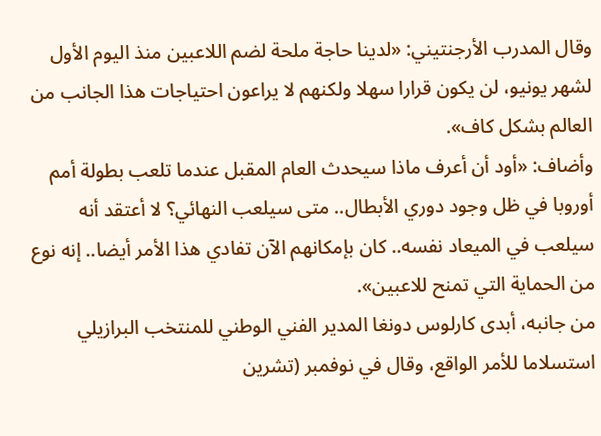وقال المدرب الأرجنتيني: «لدينا حاجة ملحة لضم اللاعبين منذ اليوم الأول لشهر يونيو، لن يكون قرارا سهلا ولكنهم لا يراعون احتياجات هذا الجانب من العالم بشكل كاف».
وأضاف: «أود أن أعرف ماذا سيحدث العام المقبل عندما تلعب بطولة أمم أوروبا في ظل وجود دوري الأبطال.. متى سيلعب النهائي؟ لا أعتقد أنه سيلعب في الميعاد نفسه.. كان بإمكانهم الآن تفادي هذا الأمر أيضا.. إنه نوع من الحماية التي تمنح للاعبين».
من جانبه، أبدى كارلوس دونغا المدير الفني الوطني للمنتخب البرازيلي استسلاما للأمر الواقع، وقال في نوفمبر (تشرين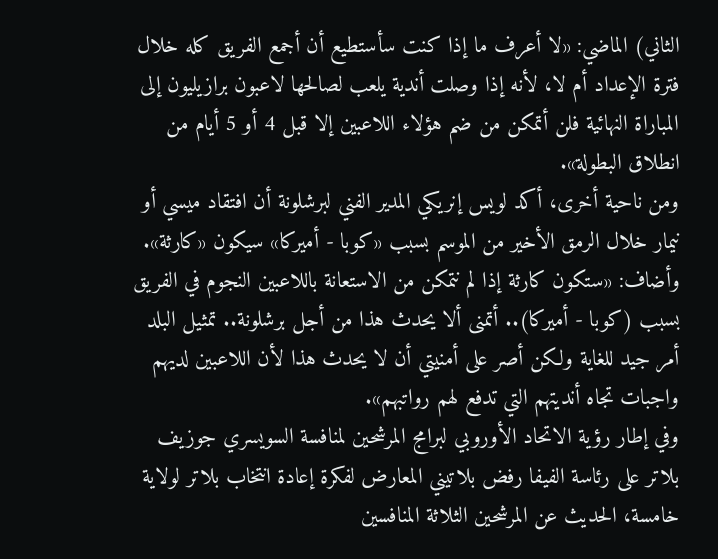الثاني) الماضي: «لا أعرف ما إذا كنت سأستطيع أن أجمع الفريق كله خلال فترة الإعداد أم لا، لأنه إذا وصلت أندية يلعب لصالحها لاعبون برازيليون إلى المباراة النهائية فلن أتمكن من ضم هؤلاء اللاعبين إلا قبل 4 أو 5 أيام من انطلاق البطولة».
ومن ناحية أخرى، أكد لويس إنريكي المدير الفني لبرشلونة أن افتقاد ميسي أو نيمار خلال الرمق الأخير من الموسم بسبب «كوبا - أميركا» سيكون «كارثة».
وأضاف: «ستكون كارثة إذا لم نتمكن من الاستعانة باللاعبين النجوم في الفريق بسبب (كوبا - أميركا).. أتمنى ألا يحدث هذا من أجل برشلونة.. تمثيل البلد أمر جيد للغاية ولكن أصر على أمنيتي أن لا يحدث هذا لأن اللاعبين لديهم واجبات تجاه أنديتهم التي تدفع لهم رواتبهم».
وفي إطار رؤية الاتحاد الأوروبي لبرامج المرشحين لمنافسة السويسري جوزيف بلاتر على رئاسة الفيفا رفض بلاتيني المعارض لفكرة إعادة انتخاب بلاتر لولاية خامسة، الحديث عن المرشحين الثلاثة المنافسين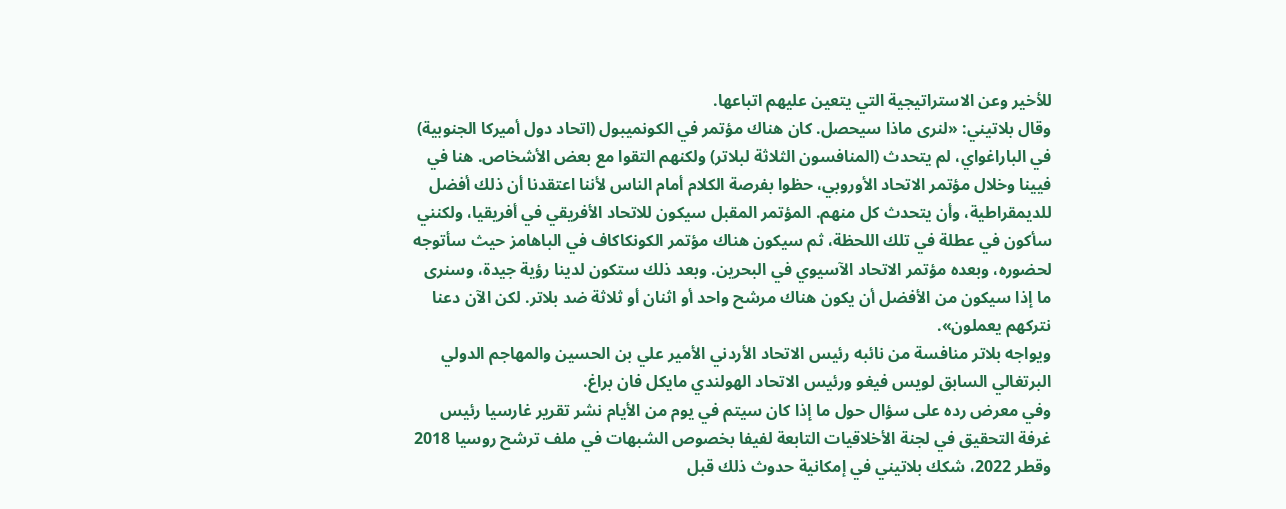للأخير وعن الاستراتيجية التي يتعين عليهم اتباعها.
وقال بلاتيني: «لنرى ماذا سيحصل. كان هناك مؤتمر في الكونميبول (اتحاد دول أميركا الجنوبية) في الباراغواي، لم يتحدث (المنافسون الثلاثة لبلاتر) ولكنهم التقوا مع بعض الأشخاص. هنا في فيينا وخلال مؤتمر الاتحاد الأوروبي، حظوا بفرصة الكلام أمام الناس لأننا اعتقدنا أن ذلك أفضل للديمقراطية، وأن يتحدث كل منهم. المؤتمر المقبل سيكون للاتحاد الأفريقي في أفريقيا، ولكنني سأكون في عطلة في تلك اللحظة، ثم سيكون هناك مؤتمر الكونكاكاف في الباهامز حيث سأتوجه لحضوره، وبعده مؤتمر الاتحاد الآسيوي في البحرين. وبعد ذلك ستكون لدينا رؤية جيدة، وسنرى ما إذا سيكون من الأفضل أن يكون هناك مرشح واحد أو اثنان أو ثلاثة ضد بلاتر. لكن الآن دعنا نتركهم يعملون».
ويواجه بلاتر منافسة من نائبه رئيس الاتحاد الأردني الأمير علي بن الحسين والمهاجم الدولي البرتغالي السابق لويس فيغو ورئيس الاتحاد الهولندي مايكل فان براغ.
وفي معرض رده على سؤال حول ما إذا كان سيتم في يوم من الأيام نشر تقرير غارسيا رئيس غرفة التحقيق في لجنة الأخلاقيات التابعة لفيفا بخصوص الشبهات في ملف ترشح روسيا 2018 وقطر 2022، شكك بلاتيني في إمكانية حدوث ذلك قبل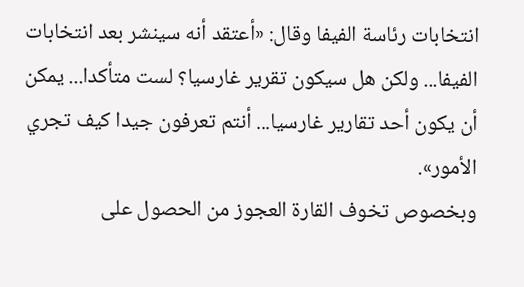انتخابات رئاسة الفيفا وقال: «أعتقد أنه سينشر بعد انتخابات الفيفا... ولكن هل سيكون تقرير غارسيا؟ لست متأكدا... يمكن أن يكون أحد تقارير غارسيا... أنتم تعرفون جيدا كيف تجري الأمور».
وبخصوص تخوف القارة العجوز من الحصول على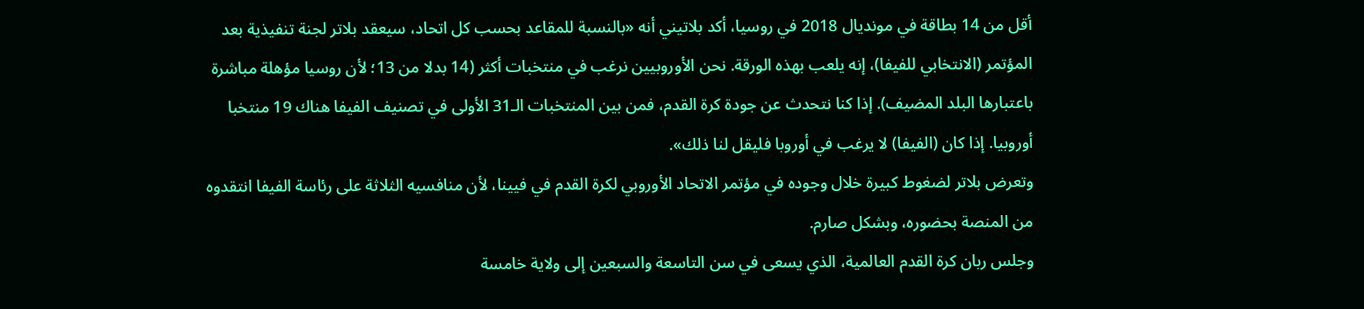أقل من 14 بطاقة في مونديال 2018 في روسيا، أكد بلاتيني أنه «بالنسبة للمقاعد بحسب كل اتحاد، سيعقد بلاتر لجنة تنفيذية بعد المؤتمر (الانتخابي للفيفا)، إنه يلعب بهذه الورقة. نحن الأوروبيين نرغب في منتخبات أكثر (14 بدلا من 13؛ لأن روسيا مؤهلة مباشرة باعتبارها البلد المضيف). إذا كنا نتحدث عن جودة كرة القدم، فمن بين المنتخبات الـ31 الأولى في تصنيف الفيفا هناك 19 منتخبا أوروبيا. إذا كان (الفيفا) لا يرغب في أوروبا فليقل لنا ذلك».
وتعرض بلاتر لضغوط كبيرة خلال وجوده في مؤتمر الاتحاد الأوروبي لكرة القدم في فيينا، لأن منافسيه الثلاثة على رئاسة الفيفا انتقدوه من المنصة بحضوره، وبشكل صارم.
وجلس ربان كرة القدم العالمية، الذي يسعى في سن التاسعة والسبعين إلى ولاية خامسة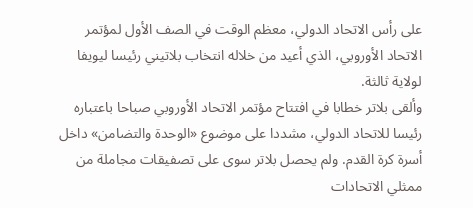على رأس الاتحاد الدولي، معظم الوقت في الصف الأول لمؤتمر الاتحاد الأوروبي، الذي أعيد من خلاله انتخاب بلاتيني رئيسا ليويفا لولاية ثالثة.
وألقى بلاتر خطابا في افتتاح مؤتمر الاتحاد الأوروبي صباحا باعتباره رئيسا للاتحاد الدولي، مشددا على موضوع «الوحدة والتضامن» داخل أسرة كرة القدم. ولم يحصل بلاتر سوى على تصفيقات مجاملة من ممثلي الاتحادات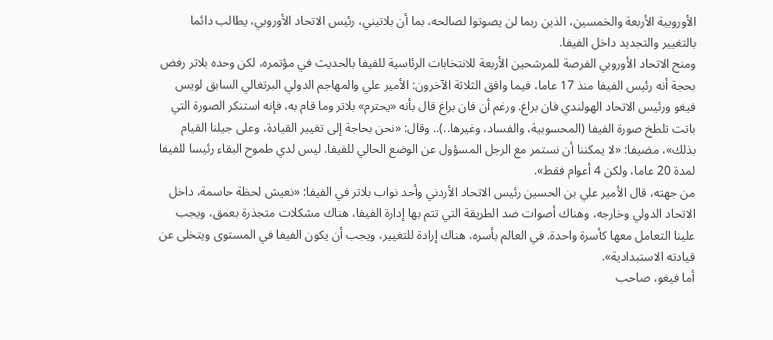الأوروبية الأربعة والخمسين، الذين ربما لن يصوتوا لصالحه، بما أن بلاتيني، رئيس الاتحاد الأوروبي، يطالب دائما بالتغيير والتجديد داخل الفيفا.
ومنح الاتحاد الأوروبي الفرصة للمرشحين الأربعة للانتخابات الرئاسية للفيفا بالحديث في مؤتمره، لكن وحده بلاتر رفض بحجة أنه رئيس الفيفا منذ 17 عاما، فيما وافق الثلاثة الآخرون: الأمير علي والمهاجم الدولي البرتغالي السابق لويس فيغو ورئيس الاتحاد الهولندي فان براغ. ورغم أن فان براغ قال بأنه «يحترم» بلاتر وما قام به، فإنه استنكر الصورة التي باتت تلطخ صورة الفيفا (المحسوبية، والفساد، وغيرها..).. وقال: «نحن بحاجة إلى تغيير القيادة، وعلى جيلنا القيام بذلك»، مضيفا: «لا يمكننا أن نستمر مع الرجل المسؤول عن الوضع الحالي للفيفا. ليس لدي طموح البقاء رئيسا للفيفا لمدة 20 عاما، ولكن 4 أعوام فقط».
من جهته، قال الأمير علي بن الحسين رئيس الاتحاد الأردني وأحد نواب بلاتر في الفيفا: «نعيش لحظة حاسمة، داخل الاتحاد الدولي وخارجه، وهناك أصوات ضد الطريقة التي تتم بها إدارة الفيفا، هناك مشكلات متجذرة بعمق، ويجب علينا التعامل معها كأسرة واحدة. في العالم بأسره، هناك إرادة للتغيير، ويجب أن يكون الفيفا في المستوى ويتخلى عن قيادته الاستبدادية».
أما فيغو، صاحب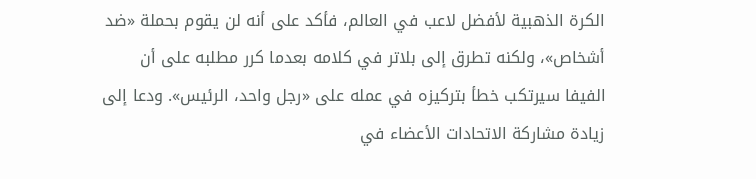الكرة الذهبية لأفضل لاعب في العالم، فأكد على أنه لن يقوم بحملة «ضد أشخاص»، ولكنه تطرق إلى بلاتر في كلامه بعدما كرر مطلبه على أن الفيفا سيرتكب خطأ بتركيزه في عمله على «رجل واحد، الرئيس». ودعا إلى زيادة مشاركة الاتحادات الأعضاء في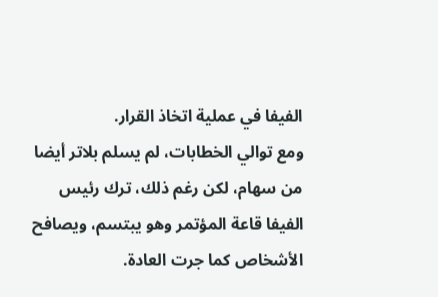الفيفا في عملية اتخاذ القرار.
ومع توالي الخطابات، لم يسلم بلاتر أيضا من سهام، لكن رغم ذلك، ترك رئيس الفيفا قاعة المؤتمر وهو يبتسم، ويصافح الأشخاص كما جرت العادة.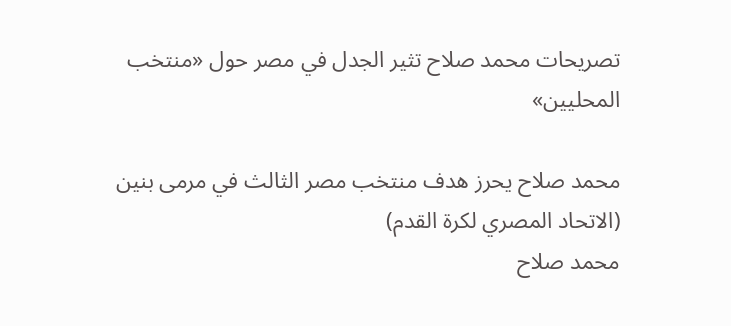تصريحات محمد صلاح تثير الجدل في مصر حول «منتخب المحليين»

محمد صلاح يحرز هدف منتخب مصر الثالث في مرمى بنين (الاتحاد المصري لكرة القدم)
محمد صلاح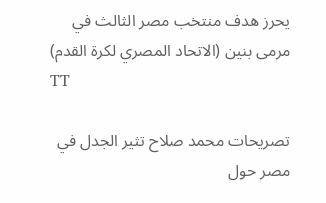يحرز هدف منتخب مصر الثالث في مرمى بنين (الاتحاد المصري لكرة القدم)
TT

تصريحات محمد صلاح تثير الجدل في مصر حول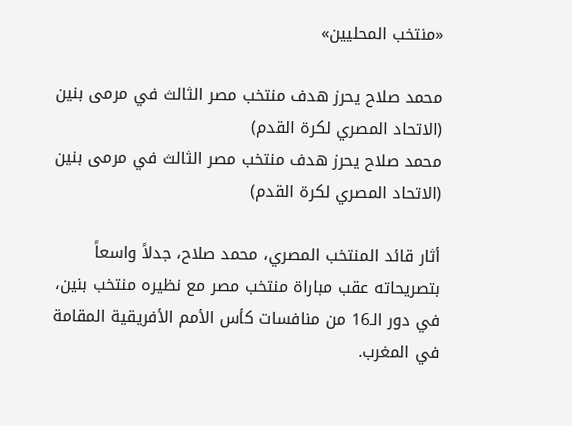«منتخب المحليين»

محمد صلاح يحرز هدف منتخب مصر الثالث في مرمى بنين (الاتحاد المصري لكرة القدم)
محمد صلاح يحرز هدف منتخب مصر الثالث في مرمى بنين (الاتحاد المصري لكرة القدم)

أثار قائد المنتخب المصري، محمد صلاح، جدلاً واسعاً بتصريحاته عقب مباراة منتخب مصر مع نظيره منتخب بنين، في دور الـ16 من منافسات كأس الأمم الأفريقية المقامة في المغرب.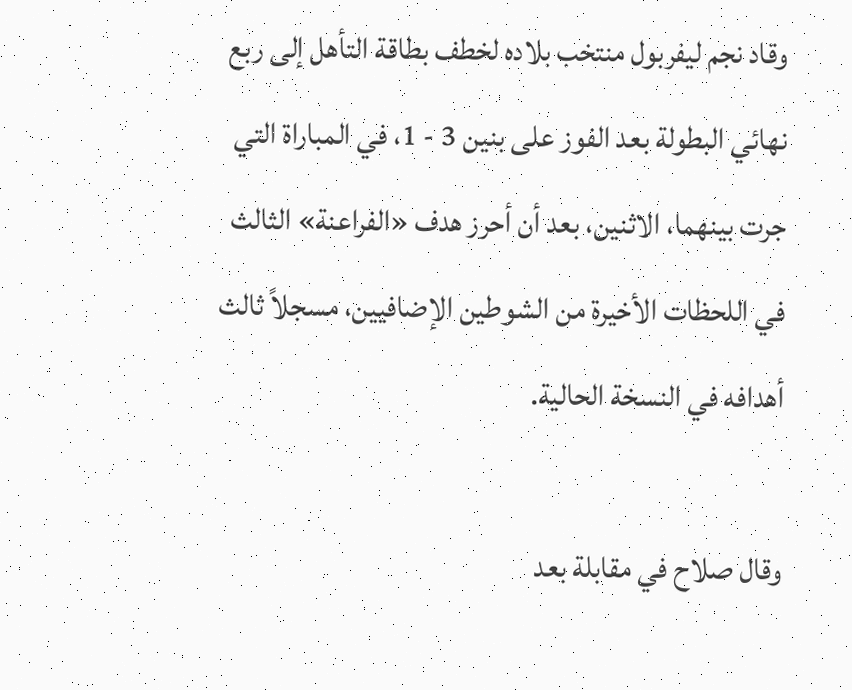وقاد نجم ليفربول منتخب بلاده لخطف بطاقة التأهل إلى ربع نهائي البطولة بعد الفوز على بنين 3 - 1، في المباراة التي جرت بينهما، الاثنين، بعد أن أحرز هدف «الفراعنة» الثالث في اللحظات الأخيرة من الشوطين الإضافيين، مسجلاً ثالث أهدافه في النسخة الحالية.

وقال صلاح في مقابلة بعد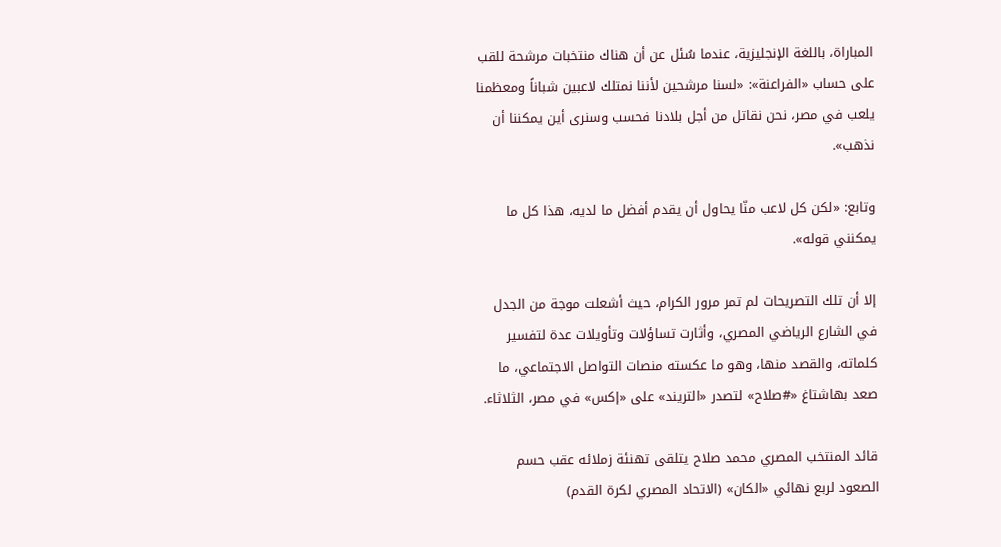المباراة، باللغة الإنجليزية، عندما سُئل عن أن هناك منتخبات مرشحة للقب على حساب «الفراعنة»: «لسنا مرشحين لأننا نمتلك لاعبين شباناً ومعظمنا يلعب في مصر، نحن نقاتل من أجل بلادنا فحسب وسنرى أين يمكننا أن نذهب».

وتابع: «لكن كل لاعب منّا يحاول أن يقدم أفضل ما لديه، هذا كل ما يمكنني قوله».

إلا أن تلك التصريحات لم تمر مرور الكرام، حيث أشعلت موجة من الجدل في الشارع الرياضي المصري، وأثارت تساؤلات وتأويلات عدة لتفسير كلماته، والقصد منها، وهو ما عكسته منصات التواصل الاجتماعي، ما صعد بهاشتاغ «#صلاح» لتصدر «التريند» على «إكس» في مصر، الثلاثاء.

قائد المنتخب المصري محمد صلاح يتلقى تهنئة زملائه عقب حسم الصعود لربع نهائي «الكان» (الاتحاد المصري لكرة القدم)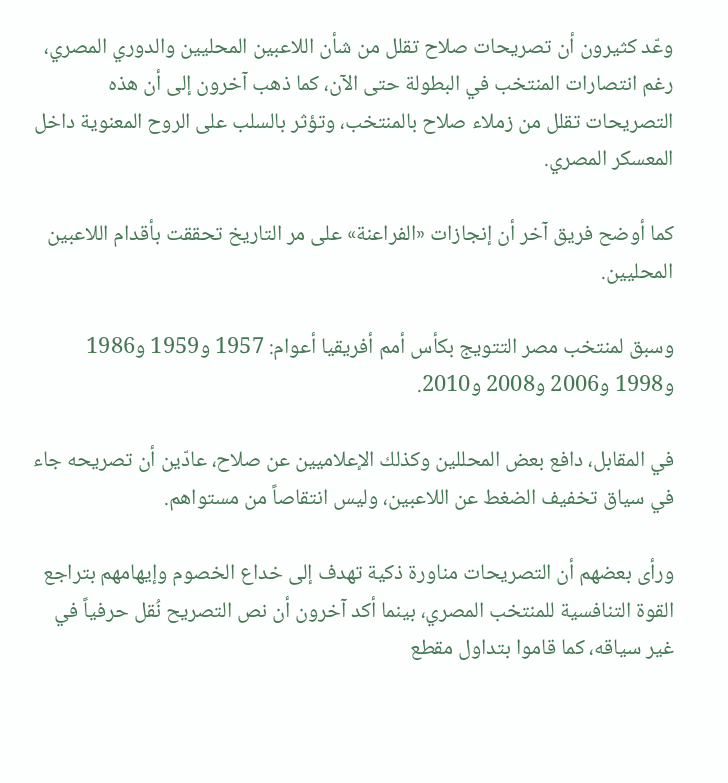وعّد كثيرون أن تصريحات صلاح تقلل من شأن اللاعبين المحليين والدوري المصري، رغم انتصارات المنتخب في البطولة حتى الآن، كما ذهب آخرون إلى أن هذه التصريحات تقلل من زملاء صلاح بالمنتخب، وتؤثر بالسلب على الروح المعنوية داخل المعسكر المصري.

كما أوضح فريق آخر أن إنجازات «الفراعنة» على مر التاريخ تحققت بأقدام اللاعبين المحليين.

وسبق لمنتخب مصر التتويج بكأس أمم أفريقيا أعوام: 1957 و1959 و1986 و1998 و2006 و2008 و2010.

في المقابل، دافع بعض المحللين وكذلك الإعلاميين عن صلاح، عادّين أن تصريحه جاء في سياق تخفيف الضغط عن اللاعبين، وليس انتقاصاً من مستواهم.

ورأى بعضهم أن التصريحات مناورة ذكية تهدف إلى خداع الخصوم وإيهامهم بتراجع القوة التنافسية للمنتخب المصري، بينما أكد آخرون أن نص التصريح نُقل حرفياً في غير سياقه، كما قاموا بتداول مقطع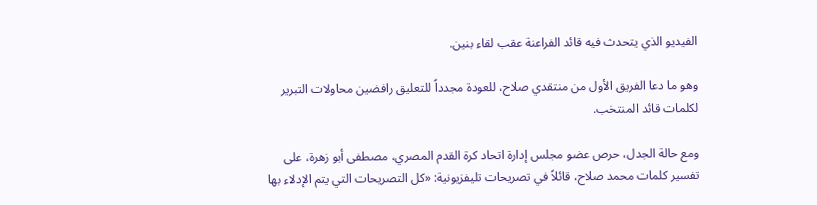الفيديو الذي يتحدث فيه قائد الفراعنة عقب لقاء بنين.

وهو ما دعا الفريق الأول من منتقدي صلاح، للعودة مجدداً للتعليق رافضين محاولات التبرير لكلمات قائد المنتخب.

ومع حالة الجدل، حرص عضو مجلس إدارة اتحاد كرة القدم المصري، مصطفى أبو زهرة، على تفسير كلمات محمد صلاح، قائلاً في تصريحات تليفزيونية: «كل التصريحات التي يتم الإدلاء بها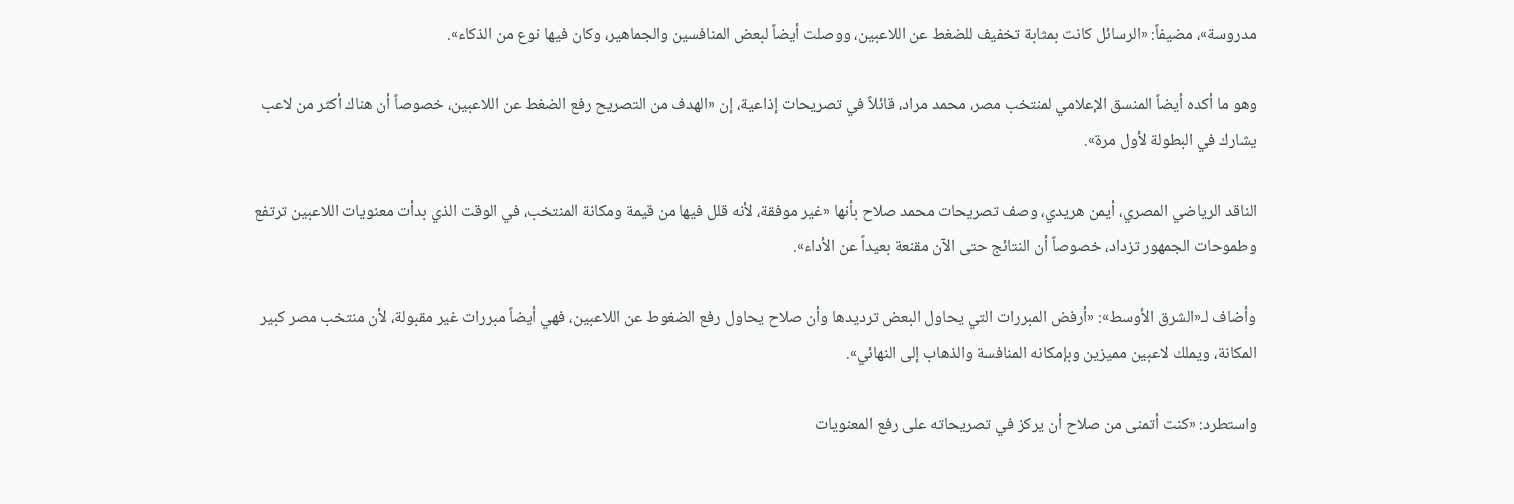مدروسة»، مضيفاً: «الرسائل كانت بمثابة تخفيف للضغط عن اللاعبين، ووصلت أيضاً لبعض المنافسين والجماهير، وكان فيها نوع من الذكاء».

وهو ما أكده أيضاً المنسق الإعلامي لمنتخب مصر، محمد مراد، قائلاً في تصريحات إذاعية، إن «الهدف من التصريح رفع الضغط عن اللاعبين، خصوصاً أن هناك أكثر من لاعب يشارك في البطولة لأول مرة».

الناقد الرياضي المصري، أيمن هريدي، وصف تصريحات محمد صلاح بأنها «غير موفقة، لأنه قلل فيها من قيمة ومكانة المنتخب، في الوقت الذي بدأت معنويات اللاعبين ترتفع وطموحات الجمهور تزداد، خصوصاً أن النتائج حتى الآن مقنعة بعيداً عن الأداء».

وأضاف لـ«الشرق الأوسط»: «أرفض المبررات التي يحاول البعض ترديدها وأن صلاح يحاول رفع الضغوط عن اللاعبين، فهي أيضاً مبررات غير مقبولة، لأن منتخب مصر كبير المكانة، ويملك لاعبين مميزين وبإمكانه المنافسة والذهاب إلى النهائي».

واستطرد: «كنت أتمنى من صلاح أن يركز في تصريحاته على رفع المعنويات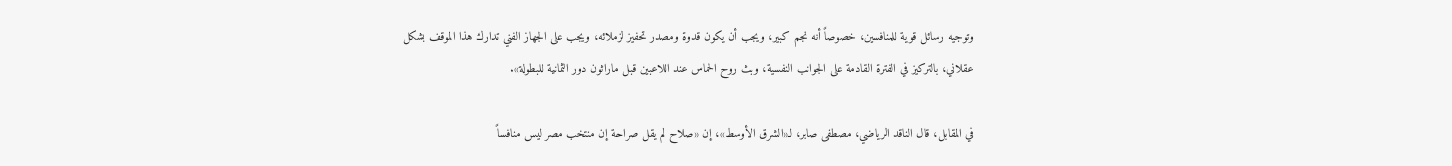وتوجيه رسائل قوية للمنافسين، خصوصاً أنه نجم كبير، ويجب أن يكون قدوة ومصدر تحفيز لزملائه، ويجب على الجهاز الفني تدارك هذا الموقف بشكل عقلاني، بالتركيز في الفترة القادمة على الجوانب النفسية، وبث روح الحماس عند اللاعبين قبل ماراثون دور الثمانية للبطولة».

في المقابل، قال الناقد الرياضي، مصطفى صابر، لـ«الشرق الأوسط»، إن «صلاح لم يقل صراحة إن منتخب مصر ليس منافساً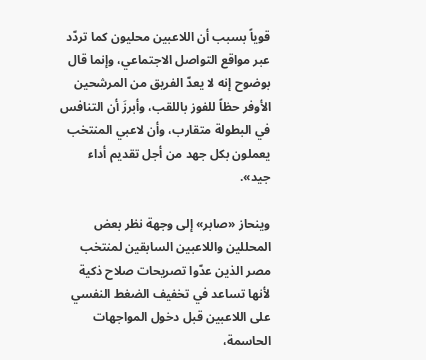قوياً بسبب أن اللاعبين محليون كما تردّد عبر مواقع التواصل الاجتماعي، وإنما قال بوضوح إنه لا يعدّ الفريق من المرشحين الأوفر حظاً للفوز باللقب، وأبرزَ أن التنافس في البطولة متقارب، وأن لاعبي المنتخب يعملون بكل جهد من أجل تقديم أداء جيد».

وينحاز «صابر» إلى وجهة نظر بعض المحللين واللاعبين السابقين لمنتخب مصر الذين عدّوا تصريحات صلاح ذكية لأنها تساعد في تخفيف الضغط النفسي على اللاعبين قبل دخول المواجهات الحاسمة،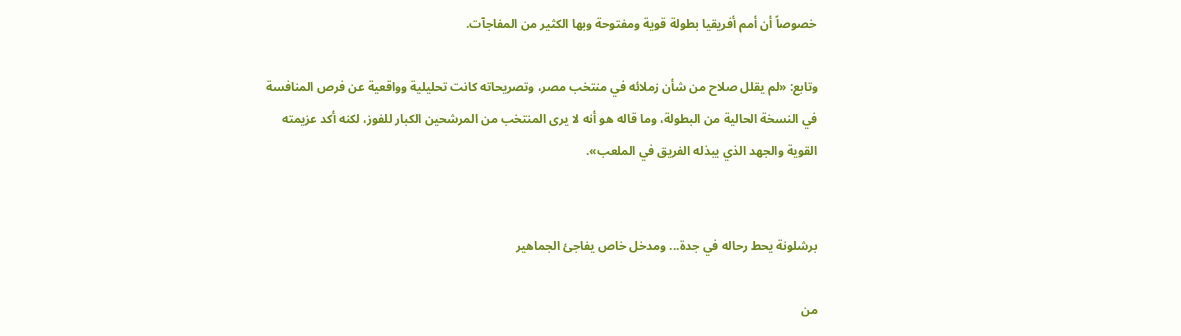خصوصاً أن أمم أفريقيا بطولة قوية ومفتوحة وبها الكثير من المفاجآت.

وتابع: «لم يقلل صلاح من شأن زملائه في منتخب مصر، وتصريحاته كانت تحليلية وواقعية عن فرص المنافسة في النسخة الحالية من البطولة، وما قاله هو أنه لا يرى المنتخب من المرشحين الكبار للفوز، لكنه أكد عزيمته القوية والجهد الذي يبذله الفريق في الملعب».


برشلونة يحط رحاله في جدة... ومدخل خاص يفاجئ الجماهير

من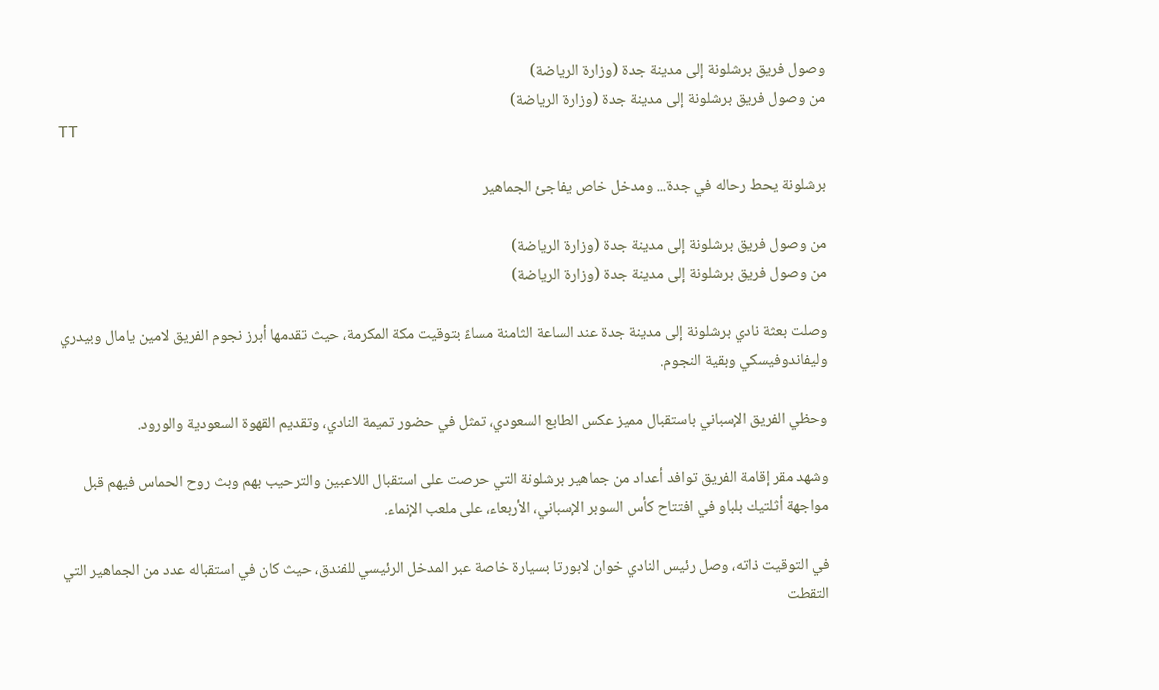وصول فريق برشلونة إلى مدينة جدة (وزارة الرياضة)
من وصول فريق برشلونة إلى مدينة جدة (وزارة الرياضة)
TT

برشلونة يحط رحاله في جدة... ومدخل خاص يفاجئ الجماهير

من وصول فريق برشلونة إلى مدينة جدة (وزارة الرياضة)
من وصول فريق برشلونة إلى مدينة جدة (وزارة الرياضة)

وصلت بعثة نادي برشلونة إلى مدينة جدة عند الساعة الثامنة مساءً بتوقيت مكة المكرمة، حيث تقدمها أبرز نجوم الفريق لامين يامال وبيدري وليفاندوفيسكي وبقية النجوم.

وحظي الفريق الإسباني باستقبال مميز عكس الطابع السعودي، تمثل في حضور تميمة النادي، وتقديم القهوة السعودية والورود.

وشهد مقر إقامة الفريق توافد أعداد من جماهير برشلونة التي حرصت على استقبال اللاعبين والترحيب بهم وبث روح الحماس فيهم قبل مواجهة أثلتيك بلباو في افتتاح كأس السوبر الإسباني، الأربعاء، على ملعب الإنماء.

في التوقيت ذاته، وصل رئيس النادي خوان لابورتا بسيارة خاصة عبر المدخل الرئيسي للفندق، حيث كان في استقباله عدد من الجماهير التي التقطت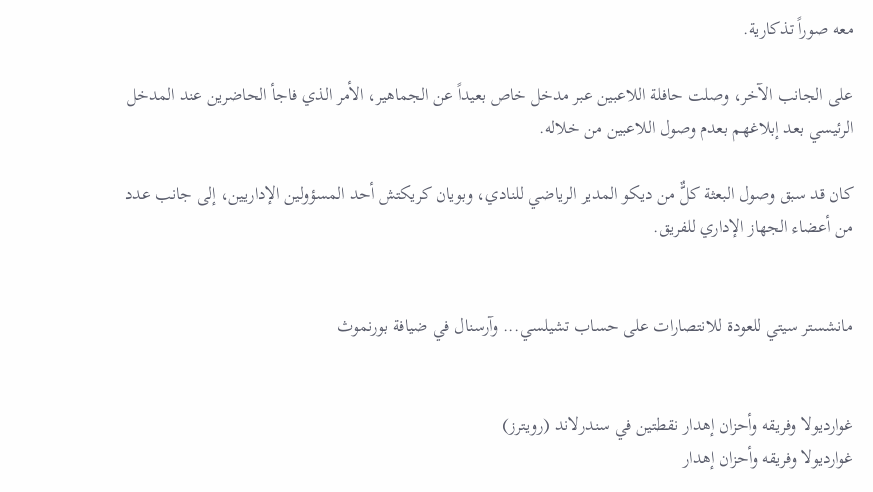معه صوراً تذكارية.

على الجانب الآخر، وصلت حافلة اللاعبين عبر مدخل خاص بعيداً عن الجماهير، الأمر الذي فاجأ الحاضرين عند المدخل الرئيسي بعد إبلاغهم بعدم وصول اللاعبين من خلاله.

كان قد سبق وصول البعثة كلٌّ من ديكو المدير الرياضي للنادي، وبويان كريكتش أحد المسؤولين الإداريين، إلى جانب عدد من أعضاء الجهاز الإداري للفريق.


مانشستر سيتي للعودة للانتصارات على حساب تشيلسي... وآرسنال في ضيافة بورنموث


غوارديولا وفريقه وأحزان إهدار نقطتين في سندرلاند (رويترز)
غوارديولا وفريقه وأحزان إهدار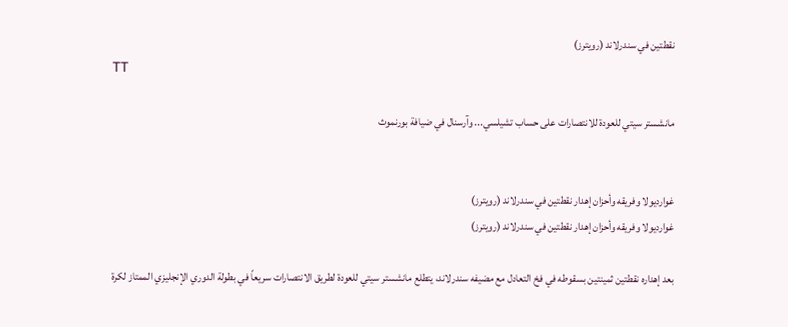نقطتين في سندرلاند (رويترز)
TT

مانشستر سيتي للعودة للانتصارات على حساب تشيلسي... وآرسنال في ضيافة بورنموث


غوارديولا وفريقه وأحزان إهدار نقطتين في سندرلاند (رويترز)
غوارديولا وفريقه وأحزان إهدار نقطتين في سندرلاند (رويترز)

بعد إهداره نقطتين ثمينتين بسقوطه في فخ التعادل مع مضيفه سندرلاند، يتطلع مانشستر سيتي للعودة لطريق الانتصارات سريعاً في بطولة الدوري الإنجليزي الممتاز لكرة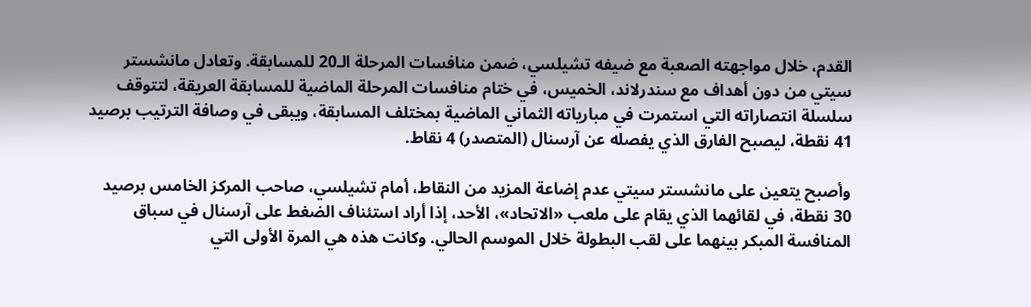القدم، خلال مواجهته الصعبة مع ضيفه تشيلسي، ضمن منافسات المرحلة الـ20 للمسابقة. وتعادل مانشستر سيتي من دون أهداف مع سندرلاند، الخميس، في ختام منافسات المرحلة الماضية للمسابقة العريقة، لتتوقف سلسلة انتصاراته التي استمرت في مبارياته الثماني الماضية بمختلف المسابقة، ويبقى في وصافة الترتيب برصيد 41 نقطة، ليصبح الفارق الذي يفصله عن آرسنال (المتصدر) 4 نقاط.

وأصبح يتعين على مانشستر سيتي عدم إضاعة المزيد من النقاط، أمام تشيلسي، صاحب المركز الخامس برصيد 30 نقطة، في لقائهما الذي يقام على ملعب «الاتحاد»، الأحد، إذا أراد استئناف الضغط على آرسنال في سباق المنافسة المبكر بينهما على لقب البطولة خلال الموسم الحالي. وكانت هذه هي المرة الأولى التي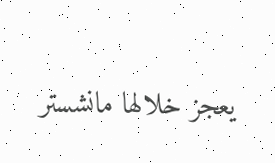يعجز خلالها مانشستر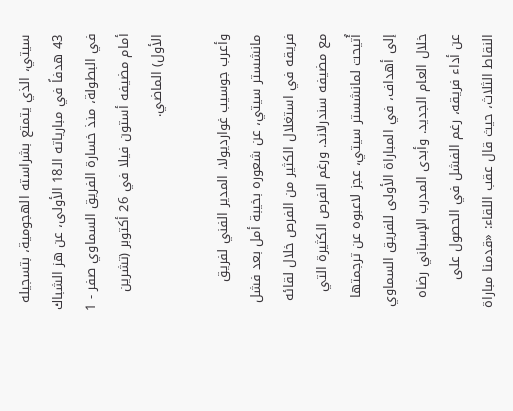سيتي، الذي يتمتع بشراسته الهجومية، بتسجيله 43 هدفاً في مبارياته الـ18 الأولى، عن هز الشباك في البطولة، منذ خسارة الفريق السماوي صفر - 1 أمام مضيفه أستون فيلا في 26 أكتوبر (تشرين الأول) الماضي.

وأعرب جوسيب غوارديولا، المدير الفني لفريق مانشستر سيتي، عن شعوره بخيبة أمل بعد فشل فريقه في استغلال الكثير من الفرص خلال لقائه مع مضيفه سندرلاند. ورغم الفرص الكثيرة التي أُتيحت لمانشستر سيتي، عجز لاعبوه عن ترجمتها إلى أهداف، في المباراة الأولى للفريق السماوي خلال العام الجديد. وأبدى المدرب الإسباني رضاه عن أداء فريقه، رغم الفشل في الحصول على النقاط الثلاث، حيث قال عقب اللقاء: «قدمنا مباراة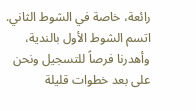رائعة، خاصة في الشوط الثاني. اتسم الشوط الأول بالندية، وأهدرنا فرصاً للتسجيل ونحن على بعد خطوات قليلة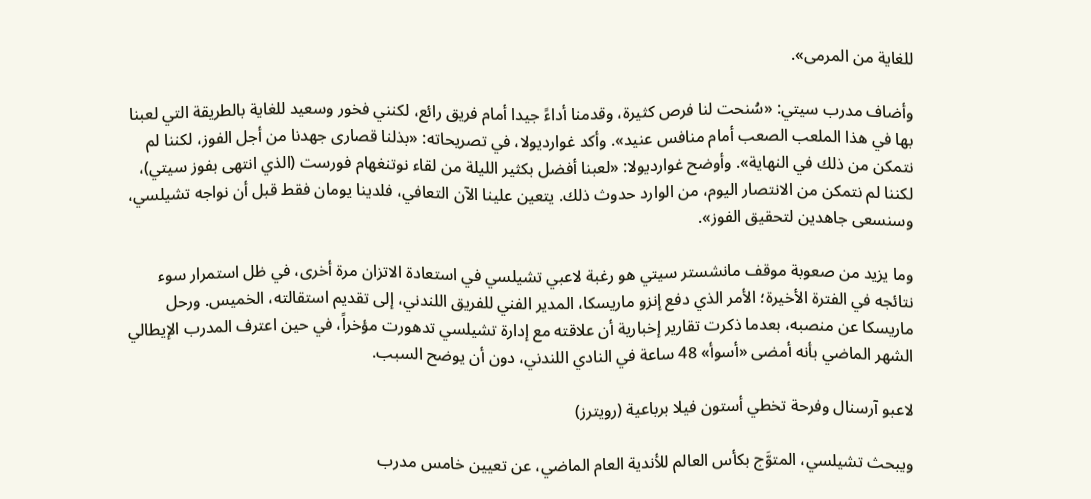للغاية من المرمى».

وأضاف مدرب سيتي: «سُنحت لنا فرص كثيرة، وقدمنا أداءً جيدا أمام فريق رائع، لكنني فخور وسعيد للغاية بالطريقة التي لعبنا بها في هذا الملعب الصعب أمام منافس عنيد». وأكد غوارديولا، في تصريحاته: «بذلنا قصارى جهدنا من أجل الفوز، لكننا لم نتمكن من ذلك في النهاية». وأوضح غوارديولا: «لعبنا أفضل بكثير الليلة من لقاء نوتنغهام فورست (الذي انتهى بفوز سيتي)، لكننا لم نتمكن من الانتصار اليوم، من الوارد حدوث ذلك. يتعين علينا الآن التعافي، فلدينا يومان فقط قبل أن نواجه تشيلسي، وسنسعى جاهدين لتحقيق الفوز».

وما يزيد من صعوبة موقف مانشستر سيتي هو رغبة لاعبي تشيلسي في استعادة الاتزان مرة أخرى، في ظل استمرار سوء نتائجه في الفترة الأخيرة؛ الأمر الذي دفع إنزو ماريسكا، المدير الفني للفريق اللندني، إلى تقديم استقالته، الخميس. ورحل ماريسكا عن منصبه، بعدما ذكرت تقارير إخبارية أن علاقته مع إدارة تشيلسي تدهورت مؤخراً، في حين اعترف المدرب الإيطالي الشهر الماضي بأنه أمضى «أسوأ» 48 ساعة في النادي اللندني، دون أن يوضح السبب.

لاعبو آرسنال وفرحة تخطي أستون فيلا برباعية (رويترز)

ويبحث تشيلسي، المتوَّج بكأس العالم للأندية العام الماضي، عن تعيين خامس مدرب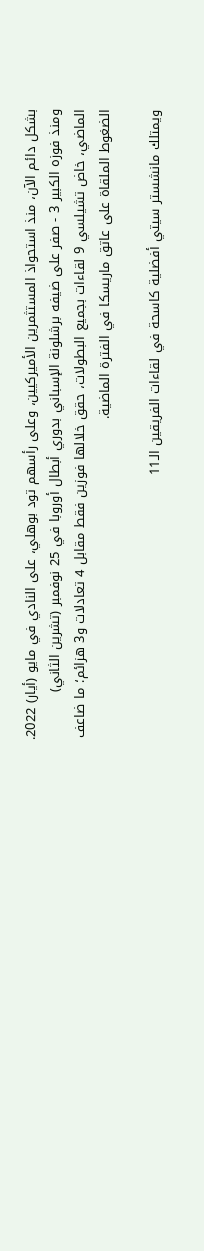بشكل دائم الآن، منذ استحواذ المستثمرين الأميركيين، وعلى رأسهم تود بوهلي، على النادي في مايو (أيار) 2022. ومنذ فوزه الكبير 3 - صفر على ضيفه برشلونة الإسباني بدوري أبطال أوروبا في 25 نوفمبر (تشرين الثاني) الماضي، خاض تشيلسي 9 لقاءات بجميع البطولات، حقق خلالها فوزين فقط مقابل 4 تعادلات و3 هزائم؛ ما ضاعف الضغوط الملقاة على عاتق ماريسكا في الفترة الماضية.

ويمتلك مانشستر سيتي أفضلية كاسحة في لقاءات الفريقين الـ11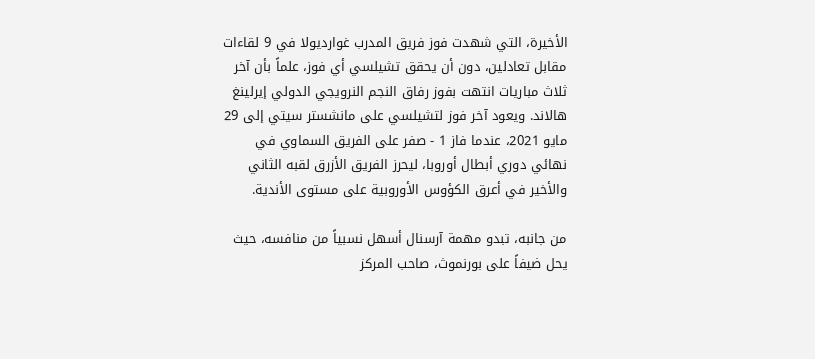الأخيرة، التي شهدت فوز فريق المدرب غوارديولا في 9 لقاءات مقابل تعادلين، دون أن يحقق تشيلسي أي فوز، علماً بأن آخر ثلاث مباريات انتهت بفوز رفاق النجم النرويجي الدولي إيرلينغ هالاند. ويعود آخر فوز لتشيلسي على مانشستر سيتي إلى 29 مايو 2021، عندما فاز 1 - صفر على الفريق السماوي في نهائي دوري أبطال أوروبا، ليحرز الفريق الأزرق لقبه الثاني والأخير في أعرق الكؤوس الأوروبية على مستوى الأندية.

من جانبه، تبدو مهمة آرسنال أسهل نسبياً من منافسه، حيث يحل ضيفاً على بورنموث، صاحب المركز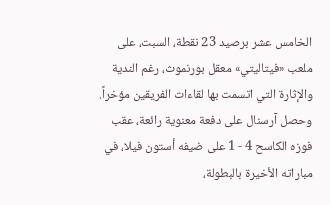الخامس عشر برصيد 23 نقطة، السبت، على ملعب «فيتاليتي» معقل بورنموث، رغم الندية والإثارة التي اتسمت بها لقاءات الفريقين مؤخراً. وحصل آرسنال على دفعة معنوية رائعة، عقب فوزه الكاسح 4 - 1 على ضيفه أستون فيلا، في مباراته الأخيرة بالبطولة،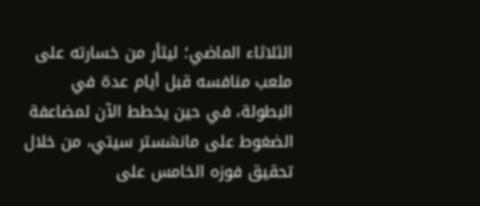الثلاثاء الماضي؛ ليثأر من خسارته على ملعب منافسه قبل أيام عدة في البطولة، في حين يخطط الآن لمضاعفة الضغوط على مانشستر سيتي، من خلال تحقيق فوزه الخامس على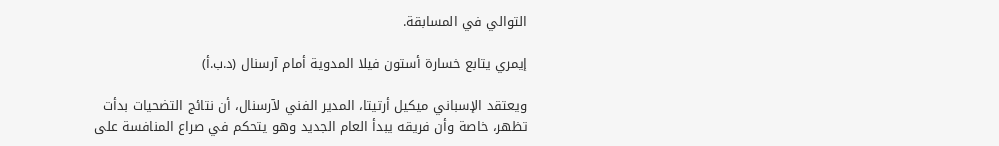التوالي في المسابقة.

إيمري يتابع خسارة أستون فيلا المدوية أمام آرسنال (د.ب.أ)

ويعتقد الإسباني ميكيل أرتيتا، المدير الفني لآرسنال، أن نتائج التضحيات بدأت تظهر، خاصة وأن فريقه يبدأ العام الجديد وهو يتحكم في صراع المنافسة على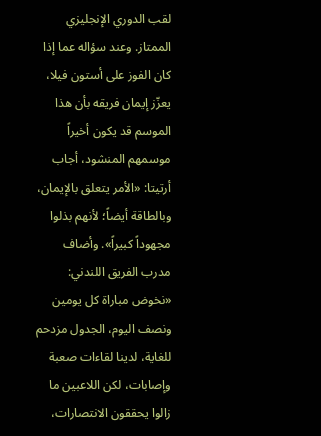لقب الدوري الإنجليزي الممتاز. وعند سؤاله عما إذا كان الفوز على أستون فيلا، يعزّز إيمان فريقه بأن هذا الموسم قد يكون أخيراً موسمهم المنشود، أجاب أرتيتا: «الأمر يتعلق بالإيمان، وبالطاقة أيضاً؛ لأنهم بذلوا مجهوداً كبيراً». وأضاف مدرب الفريق اللندني: «نخوض مباراة كل يومين ونصف اليوم، الجدول مزدحم للغاية، لدينا لقاءات صعبة وإصابات، لكن اللاعبين ما زالوا يحققون الانتصارات،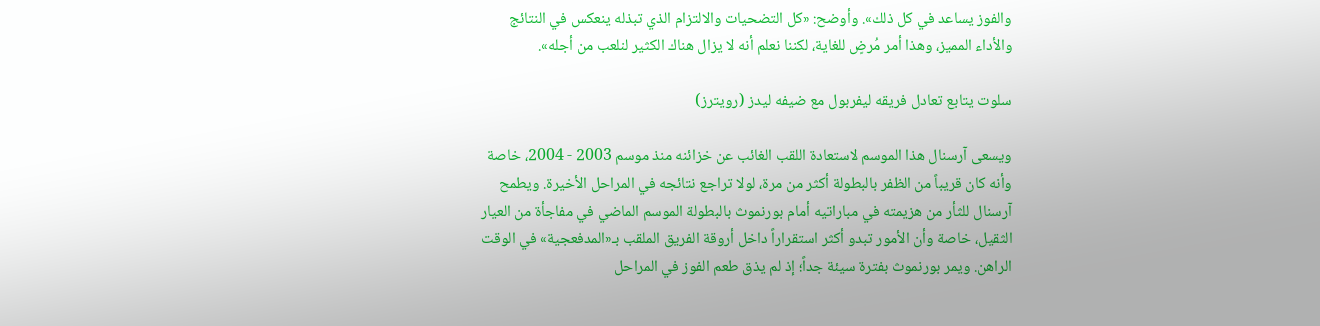والفوز يساعد في كل ذلك». وأوضح: «كل التضحيات والالتزام الذي تبذله ينعكس في النتائج والأداء المميز، وهذا أمر مُرضٍ للغاية، لكننا نعلم أنه لا يزال هناك الكثير لنلعب من أجله».

سلوت يتابع تعادل فريقه ليفربول مع ضيفه ليدز (رويترز)

ويسعى آرسنال هذا الموسم لاستعادة اللقب الغائب عن خزائنه منذ موسم 2003 - 2004، خاصة وأنه كان قريباً من الظفر بالبطولة أكثر من مرة، لولا تراجع نتائجه في المراحل الأخيرة. ويطمح آرسنال للثأر من هزيمته في مباراتيه أمام بورنموث بالبطولة الموسم الماضي في مفاجأة من العيار الثقيل، خاصة وأن الأمور تبدو أكثر استقراراً داخل أروقة الفريق الملقب بـ«المدفعجية» في الوقت الراهن. ويمر بورنموث بفترة سيئة جداً؛ إذ لم يذق طعم الفوز في المراحل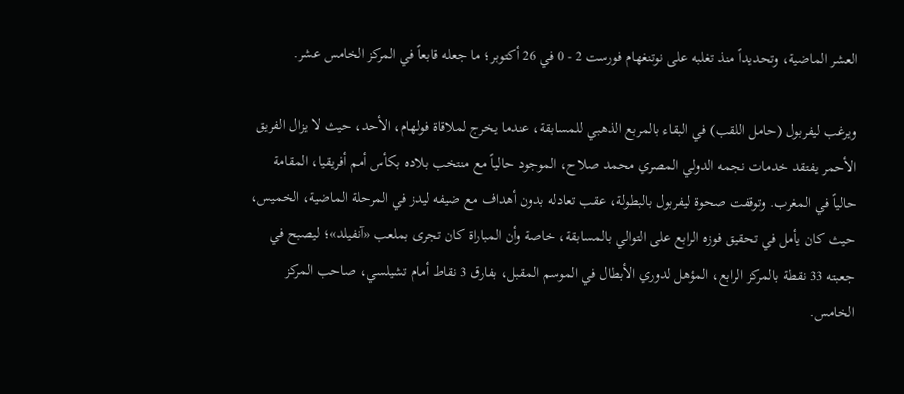العشر الماضية، وتحديداً منذ تغلبه على نوتنغهام فورست 2 - 0 في 26 أكتوبر؛ ما جعله قابعاً في المركز الخامس عشر.

ويرغب ليفربول (حامل اللقب) في البقاء بالمربع الذهبي للمسابقة، عندما يخرج لملاقاة فولهام، الأحد، حيث لا يزال الفريق الأحمر يفتقد خدمات نجمه الدولي المصري محمد صلاح، الموجود حالياً مع منتخب بلاده بكأس أمم أفريقيا، المقامة حالياً في المغرب. وتوقفت صحوة ليفربول بالبطولة، عقب تعادله بدون أهداف مع ضيفه ليدز في المرحلة الماضية، الخميس، حيث كان يأمل في تحقيق فوزه الرابع على التوالي بالمسابقة، خاصة وأن المباراة كان تجرى بملعب «آنفيلد»؛ ليصبح في جعبته 33 نقطة بالمركز الرابع، المؤهل لدوري الأبطال في الموسم المقبل، بفارق 3 نقاط أمام تشيلسي، صاحب المركز الخامس.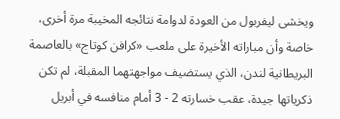ويخشى ليفربول من العودة لدوامة نتائجه المخيبة مرة أخرى، خاصة وأن مباراته الأخيرة على ملعب «كرافن كوتاج» بالعاصمة البريطانية لندن، الذي يستضيف مواجهتهما المقبلة، لم تكن ذكرياتها جيدة، عقب خسارته 2 - 3 أمام منافسه في أبريل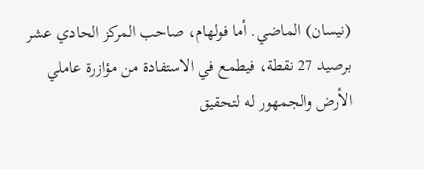(نيسان) الماضي. أما فولهام، صاحب المركز الحادي عشر برصيد 27 نقطة، فيطمع في الاستفادة من مؤازرة عاملي الأرض والجمهور له لتحقيق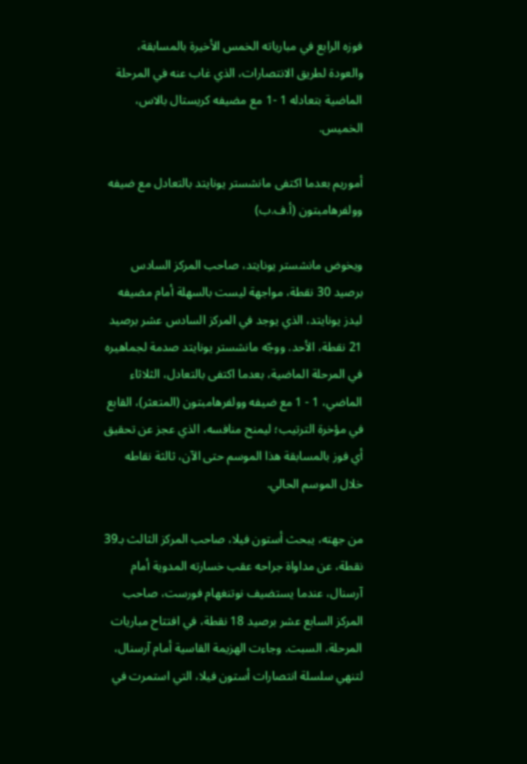فوزه الرابع في مبارياته الخمس الأخيرة بالمسابقة، والعودة لطريق الانتصارات، الذي غاب عنه في المرحلة الماضية بتعادله 1 -1 مع مضيفه كريستال بالاس، الخميس.

أموريم بعدما اكتفى مانشستر يونايتد بالتعادل مع ضيفه وولفرهامبتون (أ.ف.ب)

ويخوض مانشستر يونايتد، صاحب المركز السادس برصيد 30 نقطة، مواجهة ليست بالسهلة أمام مضيفه ليدز يونايتد، الذي يوجد في المركز السادس عشر برصيد 21 نقطة، الأحد. ووجّه مانشستر يونايتد صدمة لجماهيره في المرحلة الماضية، بعدما اكتفى بالتعادل، الثلاثاء الماضي، 1 - 1 مع ضيفه وولفرهامبتون (المتعثر)، القابع في مؤخرة الترتيب؛ ليمنح منافسه، الذي عجز عن تحقيق أي فوز بالمسابقة هذا الموسم حتى الآن، ثالثة نقاطه خلال الموسم الحالي.

من جهته، يبحث أستون فيلا، صاحب المركز الثالث بـ39 نقطة، عن مداواة جراحه عقب خسارته المدوية أمام آرسنال، عندما يستضيف نوتنغهام فورست، صاحب المركز السابع عشر برصيد 18 نقطة، في افتتاح مباريات المرحلة، السبت. وجاءت الهزيمة القاسية أمام آرسنال، لتنهي سلسلة انتصارات أستون فيلا، التي استمرت في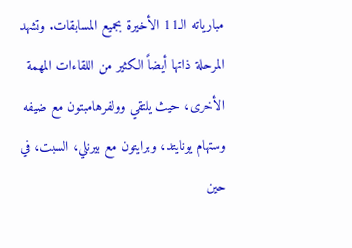مبارياته الـ11 الأخيرة بجميع المسابقات. وتشهد المرحلة ذاتها أيضاً الكثير من اللقاءات المهمة الأخرى، حيث يلتقي وولفرهامبتون مع ضيفه وستهام يونايتد، وبرايتون مع بيرنلي، السبت، في حين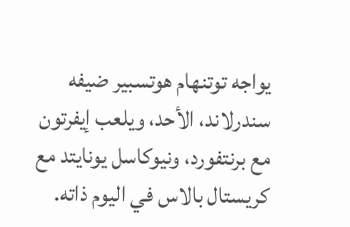يواجه توتنهام هوتسبير ضيفه سندرلاند، الأحد، ويلعب إيفرتون مع برنتفورد، ونيوكاسل يونايتد مع كريستال بالاس في اليوم ذاته.